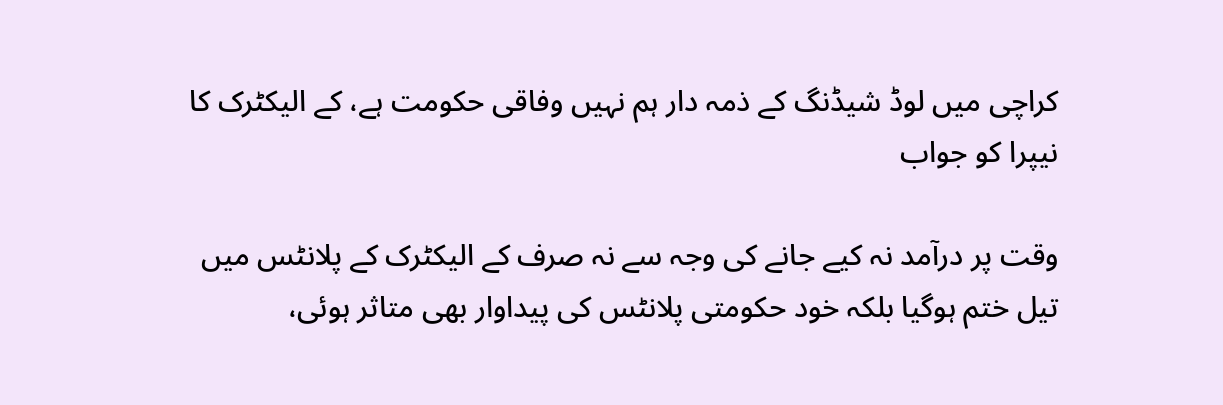کراچی میں لوڈ شیڈنگ کے ذمہ دار ہم نہیں وفاقی حکومت ہے، کے الیکٹرک کا نیپرا کو جواب

وقت پر درآمد نہ کیے جانے کی وجہ سے نہ صرف کے الیکٹرک کے پلانٹس میں تیل ختم ہوگیا بلکہ خود حکومتی پلانٹس کی پیداوار بھی متاثر ہوئی،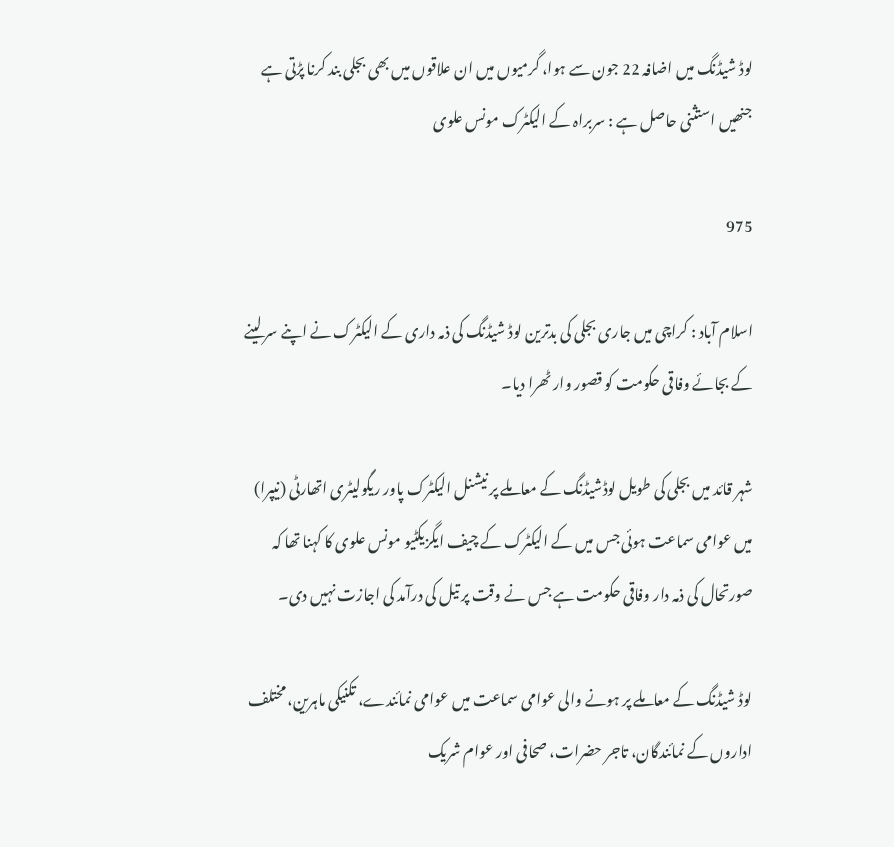لوڈ شیڈنگ میں اضافہ 22 جون سے ہوا، گرمیوں میں ان علاقوں میں بھی بجلی بند کرنا پڑتی ہے جنھیں استثنی حاصل ہے : سربراہ کے الیکٹرک مونس علوی

975

اسلام آباد : کراچی میں جاری بجلی کی بدترین لوڈ شیڈنگ کی ذمہ داری کے الیکٹرک نے اپنے سر لینے کے بجائے وفاقی حکومت کو قصور وار ٹھرا دیا۔

شہر قائد میں بجلی کی طویل لوڈشیڈنگ کے معاملے پر نیشنل الیکٹرک پاور ریگولیٹری اتھارٹی (نیپرا) میں عوامی سماعت ہوئی جس میں کے الیکٹرک کے چیف ایگزیکٹیو مونس علوی کا کہنا تھا کہ صورتحال کی ذمہ دار وفاقی حکومت ہے جس نے وقت پر تیل کی درآمد کی اجازت نہیں دی۔

لوڈ شیڈنگ کے معاملے پر ہونے والی عوامی سماعت میں عوامی نمائندے، تکنیکی ماہرین، مختلف اداروں کے نمائندگان، تاجر حضرات، صحافی اور عوام شریک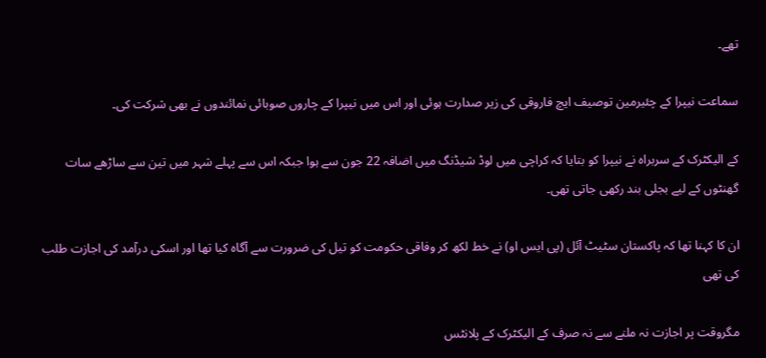تھے۔

سماعت نیپرا کے چئیرمین توصیف ایچ فاروقی کی زیر صدارت ہوئی اور اس میں نیپرا کے چاروں صوبائی نمائندوں نے بھی شرکت کی۔

کے الیکٹرک کے سربراہ نے نیپرا کو بتایا کہ کراچی میں لوڈ شیڈنگ میں اضافہ 22 جون سے ہوا جبکہ اس سے پہلے شہر میں تین سے ساڑھے سات گھنٹوں کے لیے بجلی بند رکھی جاتی تھی۔

ان کا کہنا تھا کہ پاکستان سٹیٹ آئل (پی ایس او) نے خط لکھ کر وفاقی حکومت کو تیل کی ضرورت سے آگاہ کیا تھا اور اسکی درآمد کی اجازت طلب کی تھی

مگروقت پر اجازت نہ ملنے سے نہ صرف کے الیکٹرک کے پلانٹس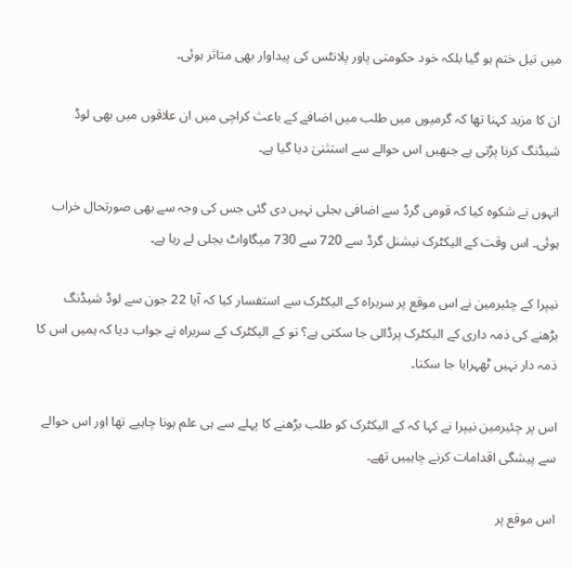میں تیل ختم ہو گیا بلکہ خود حکومتی پاور پلانٹس کی پیداوار بھی متاثر ہوئی۔

ان کا مزید کہنا تھا کہ گرمیوں میں طلب میں اضافے کے باعث کراچی میں ان علاقوں میں بھی لوڈ شیڈنگ کرنا پڑتی ہے جنھیں اس حوالے سے استثنیٰ دیا گیا ہے۔

انہوں نے شکوہ کیا کہ قومی گرڈ سے اضافی بجلی نہیں دی گئی جس کی وجہ سے بھی صورتحال خراب ہوئی۔ اس وقت کے الیکٹرک نیشنل گرڈ سے 720 سے 730 میگاواٹ بجلی لے رہا ہے۔

نیپرا کے چئیرمین نے اس موقع پر سربراہ کے الیکٹرک سے استفسار کیا کہ آیا 22 جون سے لوڈ شیڈنگ بڑھنے کی ذمہ داری کے الیکٹرک پرڈالی جا سکتی ہے؟ تو کے الیکٹرک کے سربراہ نے جواب دیا کہ ہمیں اس کا ذمہ دار نہیں ٹھہرایا جا سکتا۔

اس پر چئیرمین نیپرا نے کہا کہ کے الیکٹرک کو طلب بڑھنے کا پہلے سے ہی علم ہونا چاہیے تھا اور اس حوالے سے پیشگی اقدامات کرنے چاہییں تھے۔

اس موقع پر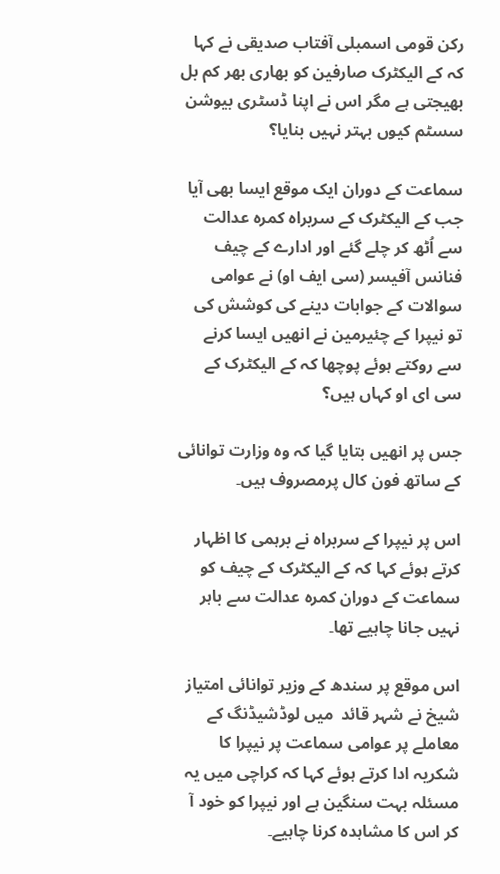رکن قومی اسمبلی آفتاب صدیقی نے کہا کہ کے الیکٹرک صارفین کو بھاری بھر کم بل بھیجتی ہے مگر اس نے اپنا ڈسٹری بیوشن سسٹم کیوں بہتر نہیں بنایا؟

سماعت کے دوران ایک موقع ایسا بھی آیا جب کے الیکٹرک کے سربراہ کمرہ عدالت سے اُٹھ کر چلے گئے اور ادارے کے چیف فنانس آفیسر (سی ایف او) نے عوامی سوالات کے جوابات دینے کی کوشش کی تو نیپرا کے چئیرمین نے انھیں ایسا کرنے سے روکتے ہوئے پوچھا کہ کے الیکٹرک کے سی ای او کہاں ہیں؟

جس پر انھیں بتایا گیا کہ وہ وزارت توانائی کے ساتھ فون کال پرمصروف ہیں۔

اس پر نیپرا کے سربراہ نے برہمی کا اظہار کرتے ہوئے کہا کہ کے الیکٹرک کے چیف کو سماعت کے دوران کمرہ عدالت سے باہر نہیں جانا چاہیے تھا۔

اس موقع پر سندھ کے وزیر توانائی امتیاز شیخ نے شہر قائد  میں لوڈشیڈنگ کے معاملے پر عوامی سماعت پر نیپرا کا شکریہ ادا کرتے ہوئے کہا کہ کراچی میں یہ مسئلہ بہت سنگین ہے اور نیپرا کو خود آ کر اس کا مشاہدہ کرنا چاہیے۔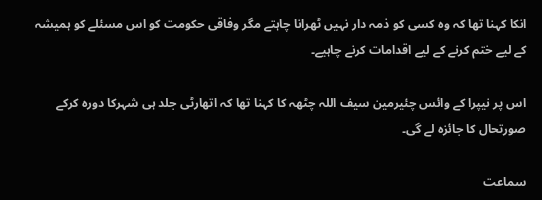انکا کہنا تھا کہ وہ کسی کو ذمہ دار نہیں ٹھرانا چاہتے مگر وفاقی حکومت کو اس مسئلے کو ہمیشہ کے لیے ختم کرنے کے لیے اقدامات کرنے چاہیے۔

اس پر نیپرا کے وائس چئیرمین سیف اللہ چٹھہ کا کہنا تھا کہ اتھارٹی جلد ہی شہرکا دورہ کرکے صورتحال کا جائزہ لے گی۔

سماعت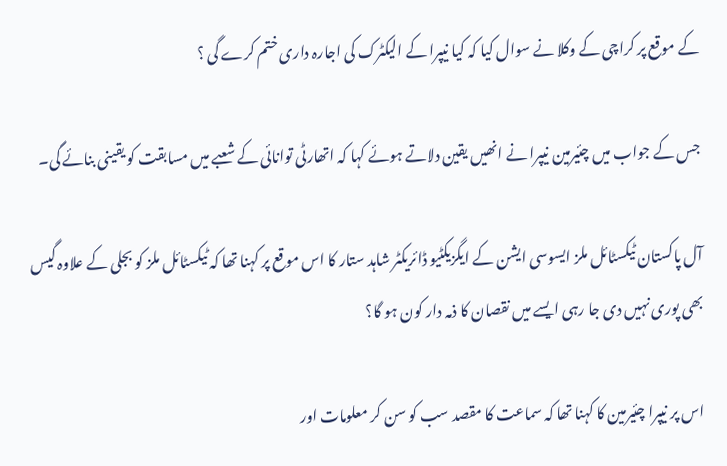کے موقع پر کراچی کے وکلا نے سوال کیا کہ کیا نیپرا کے الیکٹرک کی اجارہ داری ختم کرے گی ؟

جس کے جواب میں چئیرمین نیپرا نے انھیں یقین دلاتے ہوئے کہا کہ اتھارٹی توانائی کے شعبے میں مسابقت کو یقینی بنائے گی۔

آل پاکستان ٹیکسٹائل ملز ایسوسی ایشن کے ایگزیکٹیو ڈائریکٹر شاہد ستار کا اس موقع پر کہنا تھا کہ ٹیکسٹائل ملز کو بجلی کے علاوہ گیس بھی پوری نہیں دی جا رہی ایسے میں نقصان کا ذمہ دار کون ہو گا؟

اس پر نیپرا چئیرمین کا کہنا تھا کہ سماعت کا مقصد سب کو سن کر معلومات اور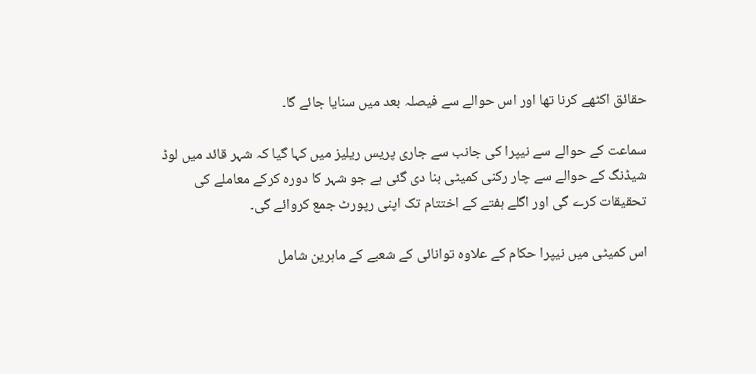حقائق اکٹھے کرنا تھا اور اس حوالے سے فیصلہ بعد میں سنایا جائے گا۔

سماعت کے حوالے سے نیپرا کی جانب سے جاری پریس ریلیز میں کہا گیا کہ شہر قائد میں لوڈ شیڈنگ کے حوالے سے چار رکنی کمیٹی بنا دی گئی ہے جو شہر کا دورہ کرکے معاملے کی تحقیقات کرے گی اور اگلے ہفتے کے اختتام تک اپنی رپورٹ جمع کروائے گی۔

اس کمیٹی میں نیپرا حکام کے علاوہ توانائی کے شعبے کے ماہرین شامل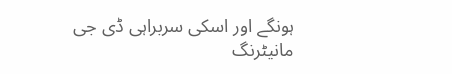ہونگے اور اسکی سربراہی ڈی جی مانیٹرنگ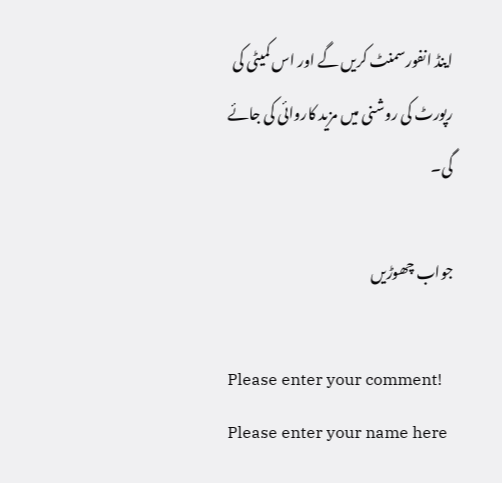اینڈ انفورسمنٹ کریں گے اور اس کمیٹی کی رپورٹ کی روشنی میں مزید کاروائی کی جائے گی۔

جواب چھوڑیں

Please enter your comment!
Please enter your name here